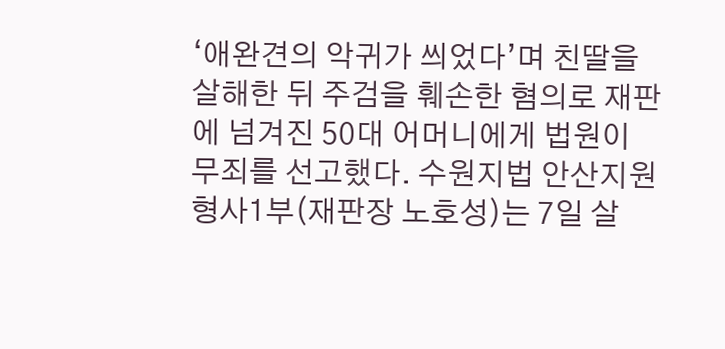‘애완견의 악귀가 씌었다’며 친딸을 살해한 뒤 주검을 훼손한 혐의로 재판에 넘겨진 50대 어머니에게 법원이 무죄를 선고했다. 수원지법 안산지원 형사1부(재판장 노호성)는 7일 살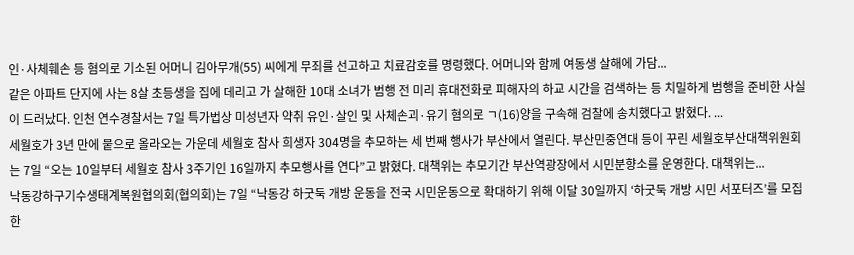인·사체훼손 등 혐의로 기소된 어머니 김아무개(55) 씨에게 무죄를 선고하고 치료감호를 명령했다. 어머니와 함께 여동생 살해에 가담...
같은 아파트 단지에 사는 8살 초등생을 집에 데리고 가 살해한 10대 소녀가 범행 전 미리 휴대전화로 피해자의 하교 시간을 검색하는 등 치밀하게 범행을 준비한 사실이 드러났다. 인천 연수경찰서는 7일 특가법상 미성년자 약취 유인·살인 및 사체손괴·유기 혐의로 ㄱ(16)양을 구속해 검찰에 송치했다고 밝혔다. ...
세월호가 3년 만에 뭍으로 올라오는 가운데 세월호 참사 희생자 304명을 추모하는 세 번째 행사가 부산에서 열린다. 부산민중연대 등이 꾸린 세월호부산대책위원회는 7일 “오는 10일부터 세월호 참사 3주기인 16일까지 추모행사를 연다”고 밝혔다. 대책위는 추모기간 부산역광장에서 시민분향소를 운영한다. 대책위는...
낙동강하구기수생태계복원협의회(협의회)는 7일 “낙동강 하굿둑 개방 운동을 전국 시민운동으로 확대하기 위해 이달 30일까지 ‘하굿둑 개방 시민 서포터즈’를 모집한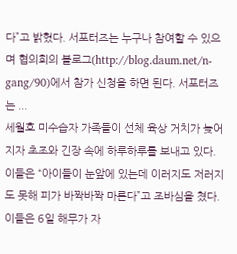다”고 밝혔다. 서포터즈는 누구나 참여할 수 있으며 협의회의 블로그(http://blog.daum.net/n-gang/90)에서 참가 신청을 하면 된다. 서포터즈는 ...
세월호 미수습자 가족들이 선체 육상 거치가 늦어지자 초조와 긴장 속에 하루하루를 보내고 있다. 이들은 “아이들이 눈앞에 있는데 이러지도 저러지도 못해 피가 바짝바짝 마른다”고 조바심을 쳤다. 이들은 6일 해무가 자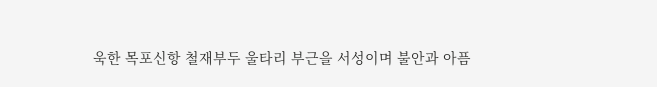욱한 목포신항 철재부두 울타리 부근을 서성이며 불안과 아픔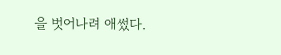을 벗어나려 애썼다.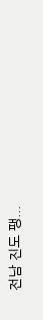전남 진도 팽...